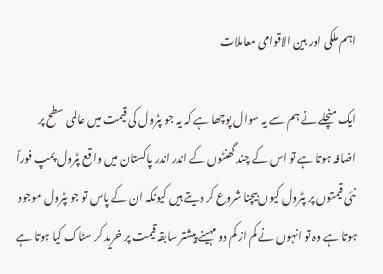اہم ملکی اور بین الاقوامی معاملات

ایک منچلے نے ہم سے یہ سوال پوچھا ہے کہ یہ جو پٹرول کی قیمت میں عالمی سطح پر اضافہ ہوتا ہے تو اس کے چند گھنٹوں کے اندر اندر پاکستان میں واقع پٹرول پمپ فوراً نئی قیمتوں پر پٹرول کیوں بیچنا شروع کر دیتے ہیں کیونکہ ان کے پاس تو جو پٹرول موجود ہوتا ہے وہ تو انہوں نے کم از کم دو مہینے پیشتر سابقہ قیمت پر خرید کر سٹاک کیا ہوتا ہے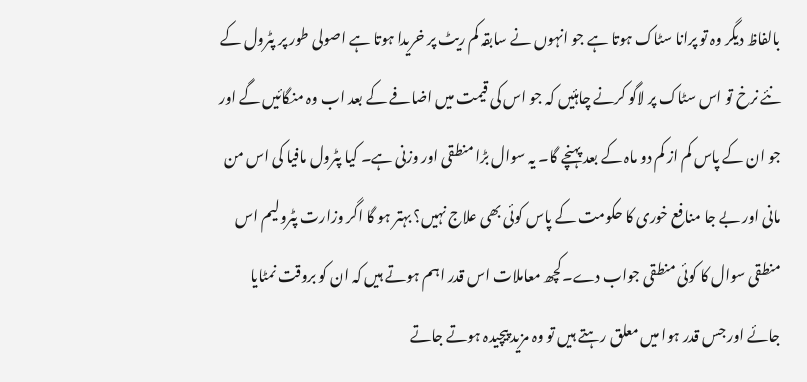بالفاظ دیگر وہ تو پرانا سٹاک ہوتا ہے جو انہوں نے سابقہ کم ریٹ پر خریدا ہوتا ہے اصولی طور پر پٹرول کے نئے نرخ تو اس سٹاک پر لاگو کرنے چاہئیں کہ جو اس کی قیمت میں اضافے کے بعد اب وہ منگائیں گے اور جو ان کے پاس کم از کم دو ماہ کے بعد پہنچے گا۔ یہ سوال بڑا منطقی اور وزنی ہے۔ کیا پٹرول مافیا کی اس من مانی اور بے جا منافع خوری کا حکومت کے پاس کوئی بھی علاج نہیں؟ بہتر ہو گا اگر وزارت پٹرولیم اس منطقی سوال کا کوئی منطقی جواب دے۔کچھ معاملات اس قدر اہم ہوتے ہیں کہ ان کو بروقت نمٹایا جائے اور جس قدر ہوا میں معلق رہتے ہیں تو وہ مزید پیچیدہ ہوتے جاتے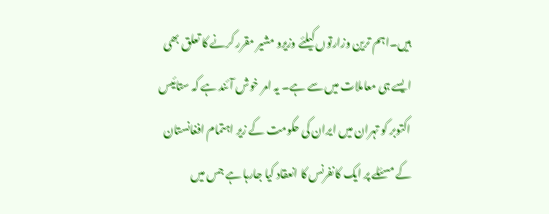ہیں۔اہم ترین وزارتوں کیلئے وزیرو مشیر مقرر کرنے کا تعلق بھی ایسے ہی معاملات میں سے ہے۔ یہ امر خوش آئند ہے کہ ستائیس اکتوبر کو تہران میں ایران کی حکومت کے زیر اہتمام افغانستان کے مسئلے پر ایک کانفرنس کا انعقاد کیا جارہا ہے جس میں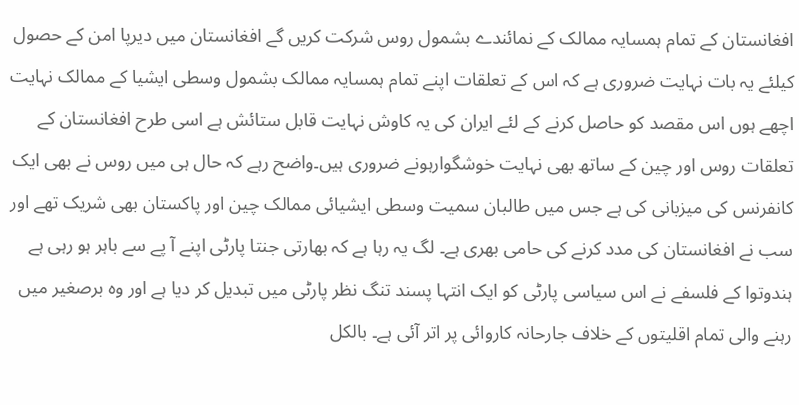افغانستان کے تمام ہمسایہ ممالک کے نمائندے بشمول روس شرکت کریں گے افغانستان میں دیرپا امن کے حصول کیلئے یہ بات نہایت ضروری ہے کہ اس کے تعلقات اپنے تمام ہمسایہ ممالک بشمول وسطی ایشیا کے ممالک نہایت اچھے ہوں اس مقصد کو حاصل کرنے کے لئے ایران کی یہ کاوش نہایت قابل ستائش ہے اسی طرح افغانستان کے تعلقات روس اور چین کے ساتھ بھی نہایت خوشگوارہونے ضروری ہیں۔واضح رہے کہ حال ہی میں روس نے بھی ایک کانفرنس کی میزبانی کی ہے جس میں طالبان سمیت وسطی ایشیائی ممالک چین اور پاکستان بھی شریک تھے اور سب نے افغانستان کی مدد کرنے کی حامی بھری ہے۔ لگ یہ رہا ہے کہ بھارتی جنتا پارٹی اپنے آ پے سے باہر ہو رہی ہے ہندوتوا کے فلسفے نے اس سیاسی پارٹی کو ایک انتہا پسند تنگ نظر پارٹی میں تبدیل کر دیا ہے اور وہ برصغیر میں رہنے والی تمام اقلیتوں کے خلاف جارحانہ کاروائی پر اتر آئی ہے۔ بالکل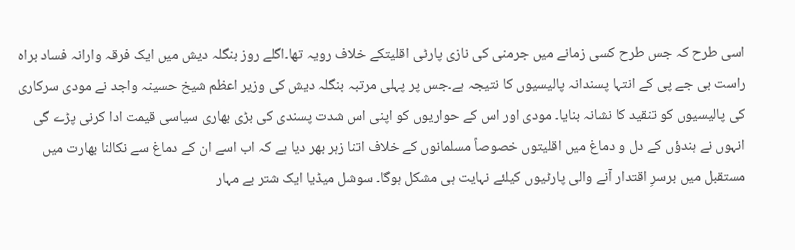اسی طرح کہ جس طرح کسی زمانے میں جرمنی کی نازی پارٹی اقلیتکے خلاف رویہ تھا۔اگلے روز بنگلہ دیش میں ایک فرقہ وارانہ فساد براہ راست بی جے پی کے انتہا پسندانہ پالیسیوں کا نتیجہ ہے۔جس پر پہلی مرتبہ بنگلہ دیش کی وزیر اعظم شیخ حسینہ واجد نے مودی سرکاری کی پالیسیوں کو تنقید کا نشانہ بنایا۔ مودی اور اس کے حواریوں کو اپنی اس شدت پسندی کی بڑی بھاری سیاسی قیمت ادا کرنی پڑے گی انہوں نے ہندؤں کے دل و دماغ میں اقلیتوں خصوصاً مسلمانوں کے خلاف اتنا زہر بھر دیا ہے کہ اب اسے ان کے دماغ سے نکالنا بھارت میں مستقبل میں برسرِ اقتدار آنے والی پارٹیوں کیلئے نہایت ہی مشکل ہوگا۔ سوشل میڈیا ایک شتر بے مہار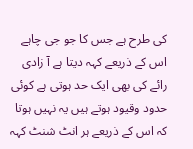کی طرح ہے جس کا جو جی چاہے اس کے ذریعے کہہ دیتا ہے آ زادی رائے کی بھی ایک حد ہوتی ہے کوئی حدود وقیود ہوتے ہیں یہ نہیں ہوتا کہ اس کے ذریعے ہر انٹ شنٹ کہہ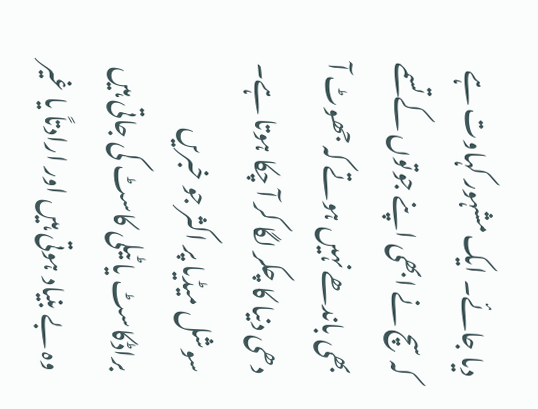دیا جائے۔ ایک مشہور کہاوت ہے کہ سچ نے ابھی اپنے جوتوں کے تسمے بھی باندھے نہیں ہوتے کہ جھوٹ آ دھی دنیا کا چکر لگا کر آ چکا ہوتا ہے۔ سوشل میڈیا پر اکثر جو خبریں براڈکاسٹ یا ٹیلی کاسٹ کی جاتی ہیں وہ بے بنیاد ہوتی ہیں اور ارادتاً یا غیر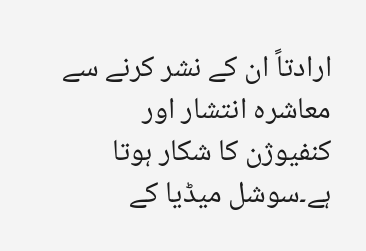ارادتاً ان کے نشر کرنے سے معاشرہ انتشار اور کنفیوژن کا شکار ہوتا ہے۔سوشل میڈیا کے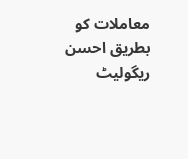معاملات کو بطریق احسن ریگولیٹ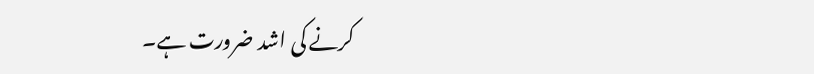کرنے کی اشد ضرورت ہے۔